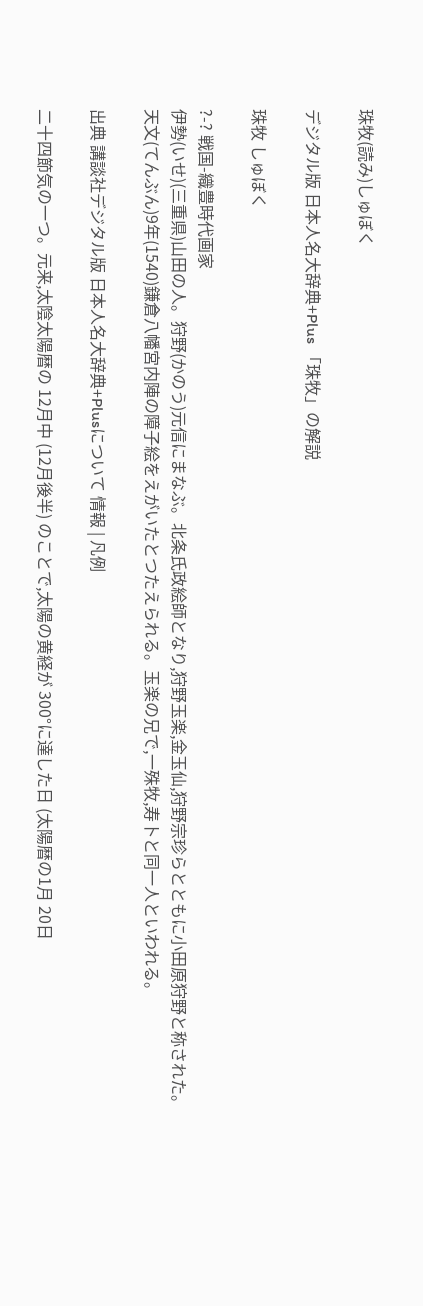珠牧(読み)しゅぼく

デジタル版 日本人名大辞典+Plus 「珠牧」の解説

珠牧 しゅぼく

?-? 戦国-織豊時代画家
伊勢(いせ)(三重県)山田の人。狩野(かのう)元信にまなぶ。北条氏政絵師となり,狩野玉楽,金玉仙,狩野宗珍らとともに小田原狩野と称された。天文(てんぶん)9年(1540)鎌倉八幡宮内陣の障子絵をえがいたとつたえられる。玉楽の兄で,一殊牧,寿卜と同一人といわれる。

出典 講談社デジタル版 日本人名大辞典+Plusについて 情報 | 凡例

二十四節気の一つ。元来,太陰太陽暦の 12月中 (12月後半) のことで,太陽の黄経が 300°に達した日 (太陽暦の1月 20日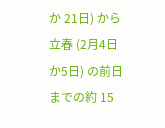か 21日) から立春 (2月4日か5日) の前日までの約 15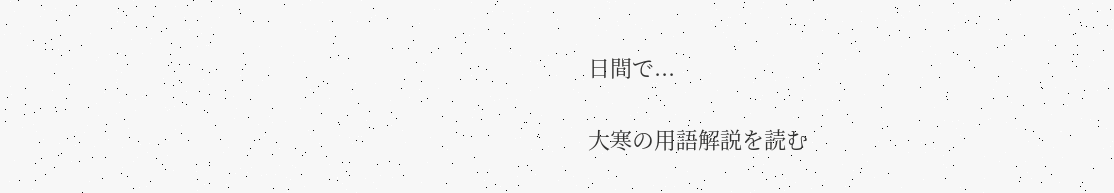日間で...

大寒の用語解説を読む